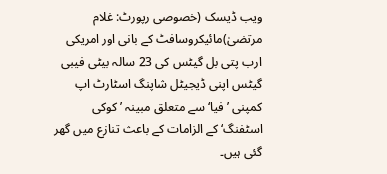ویب ڈیسک (خصوصی رپورٹ: غلام مرتضیٰ)مائیکروسافٹ کے بانی اور امریکی ارب پتی بل گیٹس کی 23 سالہ بیٹی فیبی گیٹس اپنی ڈیجیٹل شاپنگ اسٹارٹ اپ کمپنی ’فیا‘ سے متعلق مبینہ ’کوکی اسٹفنگ‘ کے الزامات کے باعث تنازع میں گھر گئی ہیں۔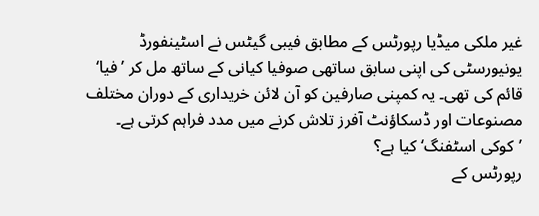غیر ملکی میڈیا رپورٹس کے مطابق فیبی گیٹس نے اسٹینفورڈ یونیورسٹی کی اپنی سابق ساتھی صوفیا کیانی کے ساتھ مل کر ’فیا‘ قائم کی تھی۔ یہ کمپنی صارفین کو آن لائن خریداری کے دوران مختلف مصنوعات اور ڈسکاؤنٹ آفرز تلاش کرنے میں مدد فراہم کرتی ہے۔
’کوکی اسٹفنگ‘ کیا ہے؟
رپورٹس کے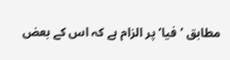مطابق ’فیا‘ پر الزام ہے کہ اس کے بعض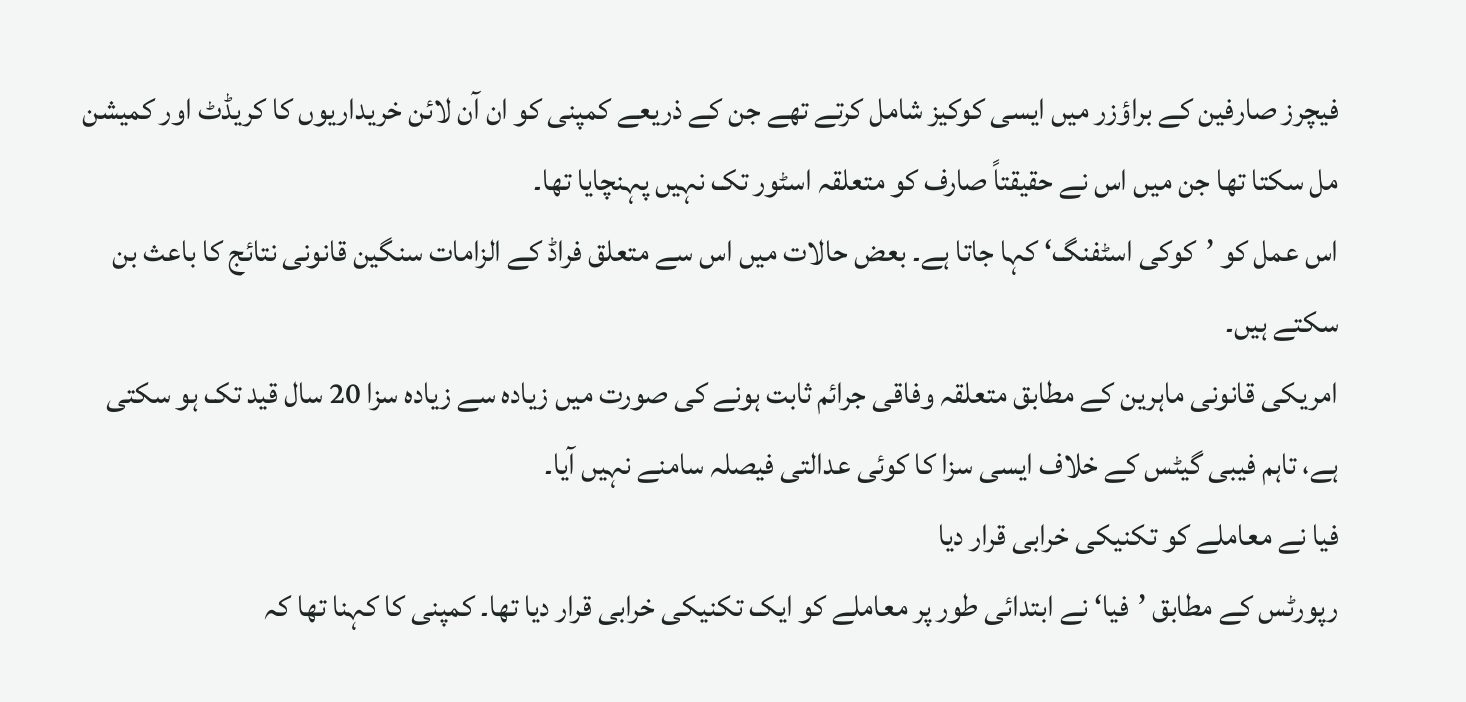فیچرز صارفین کے براؤزر میں ایسی کوکیز شامل کرتے تھے جن کے ذریعے کمپنی کو ان آن لائن خریداریوں کا کریڈٹ اور کمیشن مل سکتا تھا جن میں اس نے حقیقتاً صارف کو متعلقہ اسٹور تک نہیں پہنچایا تھا۔
اس عمل کو ’کوکی اسٹفنگ‘ کہا جاتا ہے۔ بعض حالات میں اس سے متعلق فراڈ کے الزامات سنگین قانونی نتائج کا باعث بن سکتے ہیں۔
امریکی قانونی ماہرین کے مطابق متعلقہ وفاقی جرائم ثابت ہونے کی صورت میں زیادہ سے زیادہ سزا 20 سال قید تک ہو سکتی ہے، تاہم فیبی گیٹس کے خلاف ایسی سزا کا کوئی عدالتی فیصلہ سامنے نہیں آیا۔
فیا نے معاملے کو تکنیکی خرابی قرار دیا
رپورٹس کے مطابق ’فیا‘ نے ابتدائی طور پر معاملے کو ایک تکنیکی خرابی قرار دیا تھا۔ کمپنی کا کہنا تھا کہ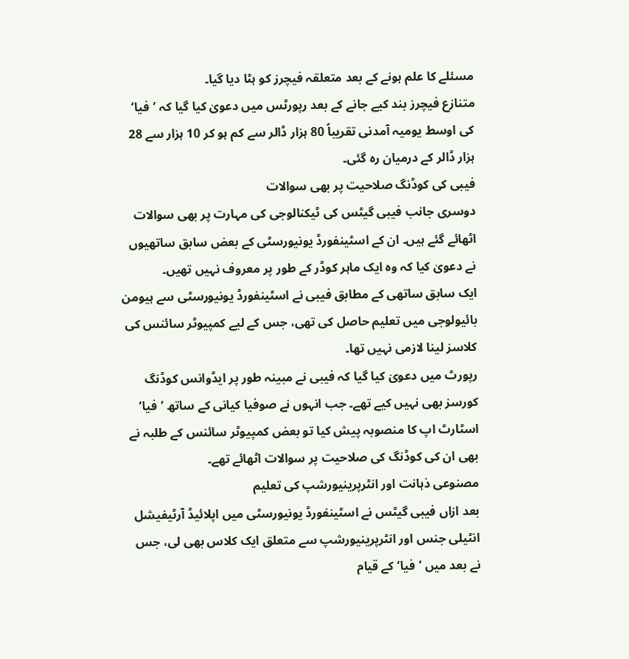مسئلے کا علم ہونے کے بعد متعلقہ فیچرز کو ہٹا دیا گیا۔
متنازع فیچرز بند کیے جانے کے بعد رپورٹس میں دعویٰ کیا گیا کہ ’فیا‘ کی اوسط یومیہ آمدنی تقریباً 80 ہزار ڈالر سے کم ہو کر 10 ہزار سے 28 ہزار ڈالر کے درمیان رہ گئی۔
فیبی کی کوڈنگ صلاحیت پر بھی سوالات
دوسری جانب فیبی گیٹس کی ٹیکنالوجی کی مہارت پر بھی سوالات اٹھائے گئے ہیں۔ ان کے اسٹینفورڈ یونیورسٹی کے بعض سابق ساتھیوں نے دعویٰ کیا کہ وہ ایک ماہر کوڈر کے طور پر معروف نہیں تھیں۔
ایک سابق ساتھی کے مطابق فیبی نے اسٹینفورڈ یونیورسٹی سے ہیومن بائیولوجی میں تعلیم حاصل کی تھی، جس کے لیے کمپیوٹر سائنس کی کلاسز لینا لازمی نہیں تھا۔
رپورٹ میں دعویٰ کیا گیا کہ فیبی نے مبینہ طور پر ایڈوانس کوڈنگ کورسز بھی نہیں کیے تھے۔ جب انہوں نے صوفیا کیانی کے ساتھ ’فیا‘ اسٹارٹ اپ کا منصوبہ پیش کیا تو بعض کمپیوٹر سائنس کے طلبہ نے بھی ان کی کوڈنگ کی صلاحیت پر سوالات اٹھائے تھے۔
مصنوعی ذہانت اور انٹرپرینیورشپ کی تعلیم
بعد ازاں فیبی گیٹس نے اسٹینفورڈ یونیورسٹی میں اپلائیڈ آرٹیفیشل انٹیلی جنس اور انٹرپرینیورشپ سے متعلق ایک کلاس بھی لی، جس نے بعد میں ’فیا‘ کے قیام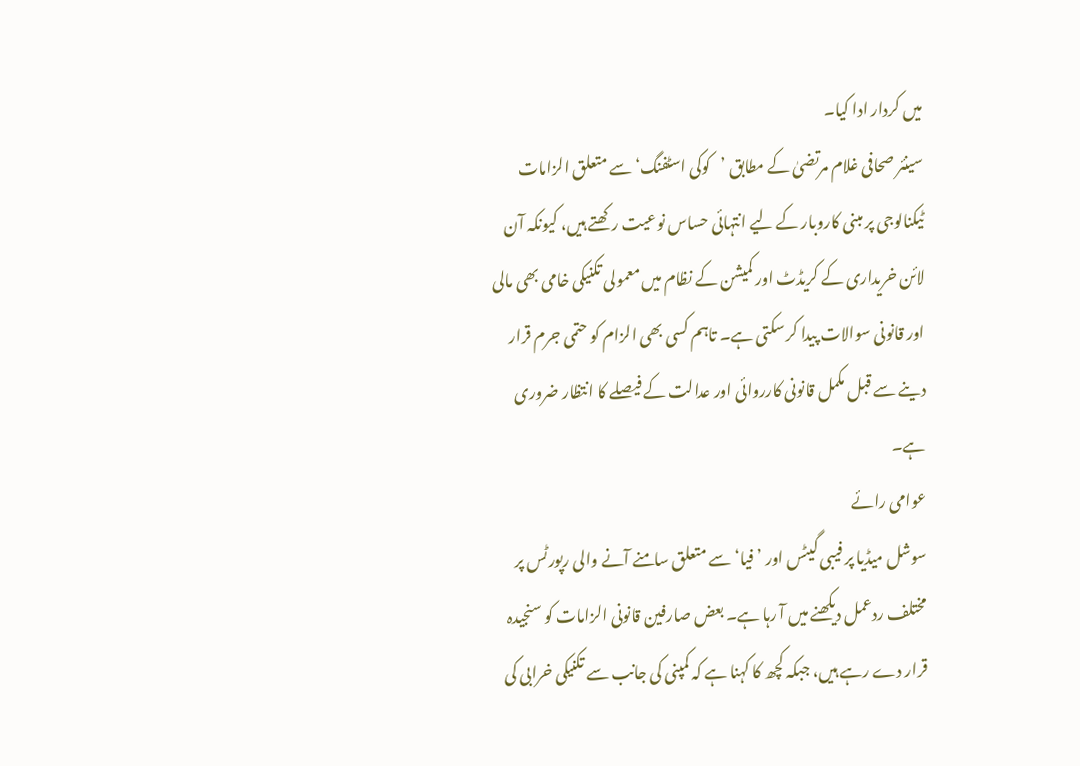میں کردار ادا کیا۔
سینئر صحافی غلام مرتضیٰ کے مطابق ’کوکی اسٹفنگ‘ سے متعلق الزامات ٹیکنالوجی پر مبنی کاروبار کے لیے انتہائی حساس نوعیت رکھتے ہیں، کیونکہ آن لائن خریداری کے کریڈٹ اور کمیشن کے نظام میں معمولی تکنیکی خامی بھی مالی اور قانونی سوالات پیدا کر سکتی ہے۔ تاہم کسی بھی الزام کو حتمی جرم قرار دینے سے قبل مکمل قانونی کارروائی اور عدالت کے فیصلے کا انتظار ضروری ہے۔
عوامی رائے
سوشل میڈیا پر فیبی گیٹس اور ’فیا‘ سے متعلق سامنے آنے والی رپورٹس پر مختلف ردعمل دیکھنے میں آ رہا ہے۔ بعض صارفین قانونی الزامات کو سنجیدہ قرار دے رہے ہیں، جبکہ کچھ کا کہنا ہے کہ کمپنی کی جانب سے تکنیکی خرابی کی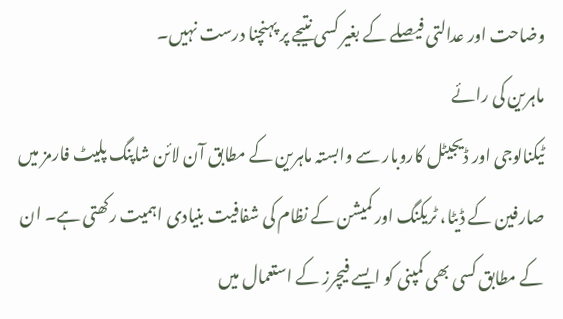وضاحت اور عدالتی فیصلے کے بغیر کسی نتیجے پر پہنچنا درست نہیں۔
ماہرین کی رائے
ٹیکنالوجی اور ڈیجیٹل کاروبار سے وابستہ ماہرین کے مطابق آن لائن شاپنگ پلیٹ فارمز میں صارفین کے ڈیٹا، ٹریکنگ اور کمیشن کے نظام کی شفافیت بنیادی اہمیت رکھتی ہے۔ ان کے مطابق کسی بھی کمپنی کو ایسے فیچرز کے استعمال میں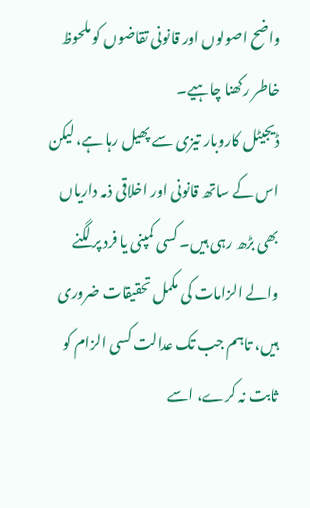واضح اصولوں اور قانونی تقاضوں کو ملحوظ خاطر رکھنا چاہیے۔
ڈیجیٹل کاروبار تیزی سے پھیل رہا ہے، لیکن اس کے ساتھ قانونی اور اخلاقی ذمہ داریاں بھی بڑھ رہی ہیں۔ کسی کمپنی یا فرد پر لگنے والے الزامات کی مکمل تحقیقات ضروری ہیں، تاہم جب تک عدالت کسی الزام کو ثابت نہ کرے، اسے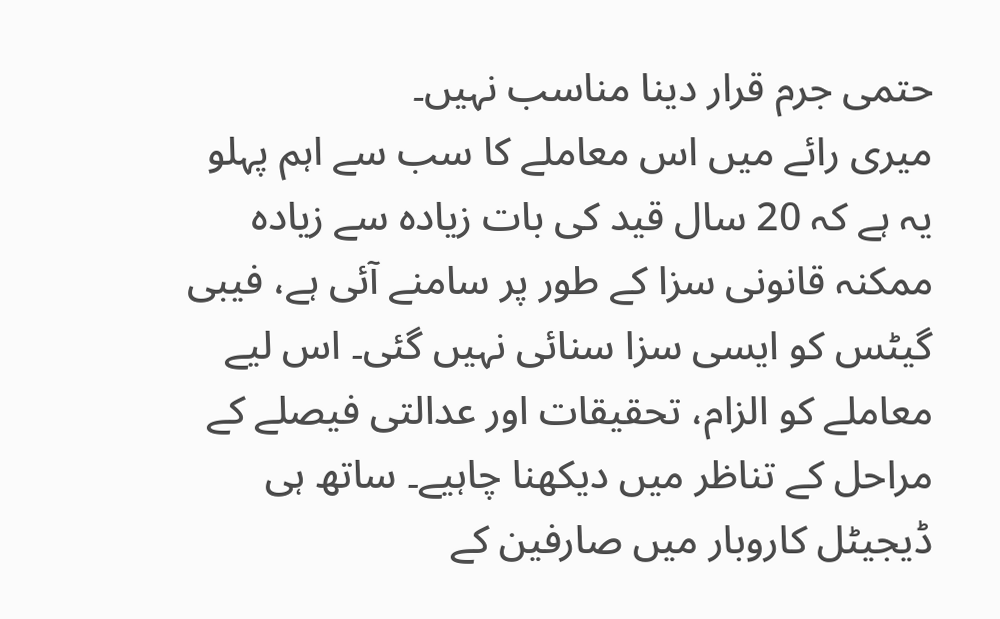حتمی جرم قرار دینا مناسب نہیں۔
میری رائے میں اس معاملے کا سب سے اہم پہلو یہ ہے کہ 20 سال قید کی بات زیادہ سے زیادہ ممکنہ قانونی سزا کے طور پر سامنے آئی ہے، فیبی گیٹس کو ایسی سزا سنائی نہیں گئی۔ اس لیے معاملے کو الزام، تحقیقات اور عدالتی فیصلے کے مراحل کے تناظر میں دیکھنا چاہیے۔ ساتھ ہی ڈیجیٹل کاروبار میں صارفین کے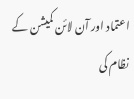اعتماد اور آن لائن کمیشن کے نظام کی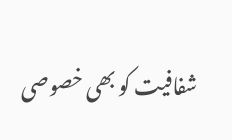شفافیت کو بھی خصوصی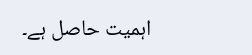اہمیت حاصل ہے۔